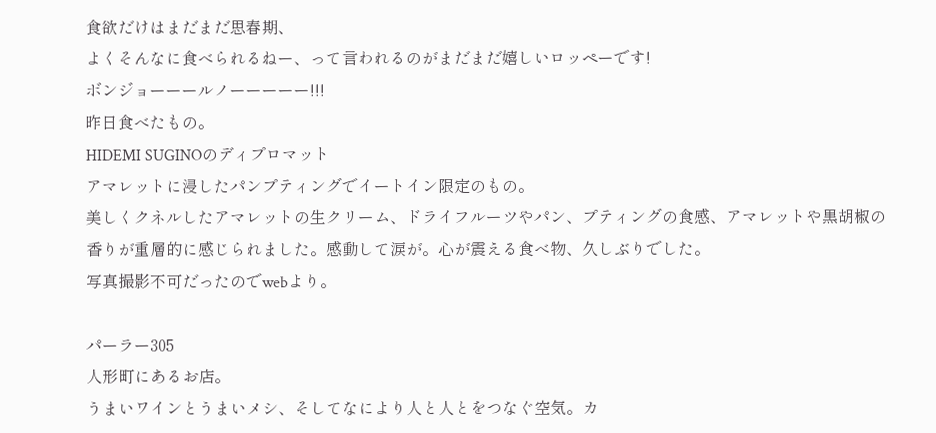食欲だけはまだまだ思春期、
よくそんなに食べられるねー、って言われるのがまだまだ嬉しいロッペーです!
ボンジョーーールノーーーーー!!!
昨日食べたもの。
HIDEMI SUGINOのディプロマット
アマレットに浸したパンプティングでイートイン限定のもの。
美しくクネルしたアマレットの生クリーム、ドライフルーツやパン、プティングの食感、アマレットや黒胡椒の香りが重層的に感じられました。感動して涙が。心が震える食べ物、久しぶりでした。
写真撮影不可だったのでwebより。

パーラー305
人形町にあるお店。
うまいワインとうまいメシ、そしてなにより人と人とをつなぐ空気。カ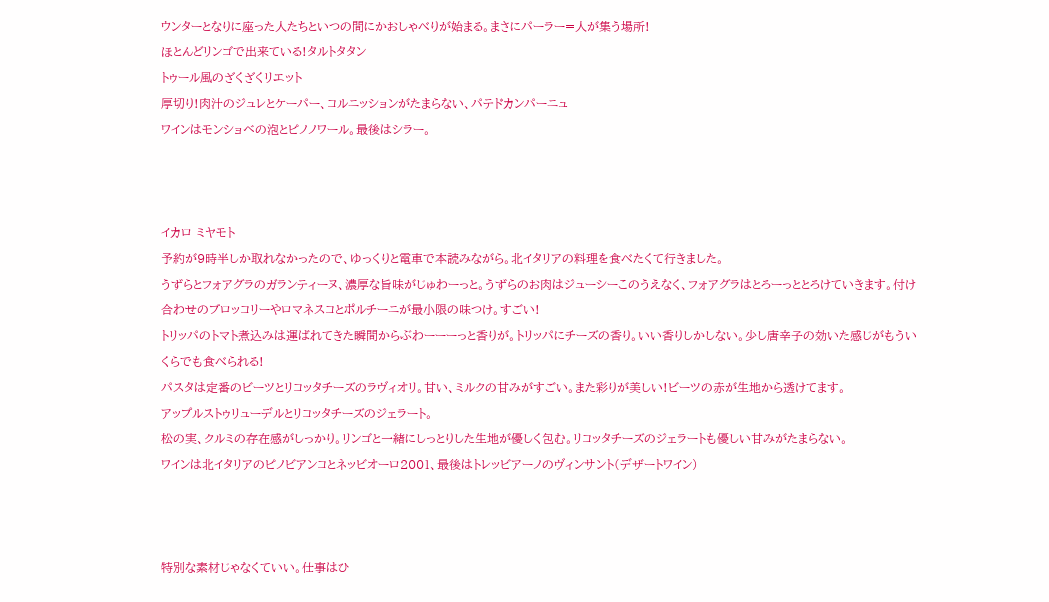ウンターとなりに座った人たちといつの間にかおしゃべりが始まる。まさにパーラー=人が集う場所!
ほとんどリンゴで出来ている!タルトタタン
トゥール風のざくざくリエット
厚切り!肉汁のジュレとケーパー、コルニッションがたまらない、パテドカンパーニュ
ワインはモンショベの泡とピノノワール。最後はシラー。



イカロ ミヤモト
予約が9時半しか取れなかったので、ゆっくりと電車で本読みながら。北イタリアの料理を食べたくて行きました。
うずらとフォアグラのガランティーヌ、濃厚な旨味がじゅわーっと。うずらのお肉はジューシーこのうえなく、フォアグラはとろーっととろけていきます。付け合わせのブロッコリーやロマネスコとポルチーニが最小限の味つけ。すごい!
トリッパのトマト煮込みは運ばれてきた瞬間からぶわーーーっと香りが。トリッパにチーズの香り。いい香りしかしない。少し唐辛子の効いた感じがもういくらでも食べられる!
パスタは定番のビーツとリコッタチーズのラヴィオリ。甘い、ミルクの甘みがすごい。また彩りが美しい!ビーツの赤が生地から透けてます。
アップルストゥリューデルとリコッタチーズのジェラート。
松の実、クルミの存在感がしっかり。リンゴと一緒にしっとりした生地が優しく包む。リコッタチーズのジェラートも優しい甘みがたまらない。
ワインは北イタリアのピノビアンコとネッビオーロ2001、最後はトレッビアーノのヴィンサント(デザートワイン)



特別な素材じゃなくていい。仕事はひ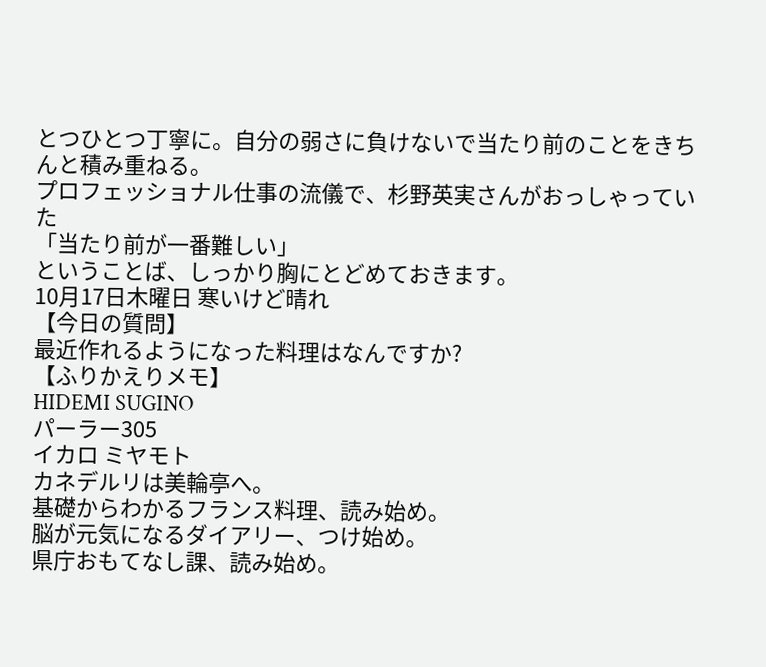とつひとつ丁寧に。自分の弱さに負けないで当たり前のことをきちんと積み重ねる。
プロフェッショナル仕事の流儀で、杉野英実さんがおっしゃっていた
「当たり前が一番難しい」
ということば、しっかり胸にとどめておきます。
10月17日木曜日 寒いけど晴れ
【今日の質問】
最近作れるようになった料理はなんですか?
【ふりかえりメモ】
HIDEMI SUGINO
パーラー305
イカロ ミヤモト
カネデルリは美輪亭へ。
基礎からわかるフランス料理、読み始め。
脳が元気になるダイアリー、つけ始め。
県庁おもてなし課、読み始め。